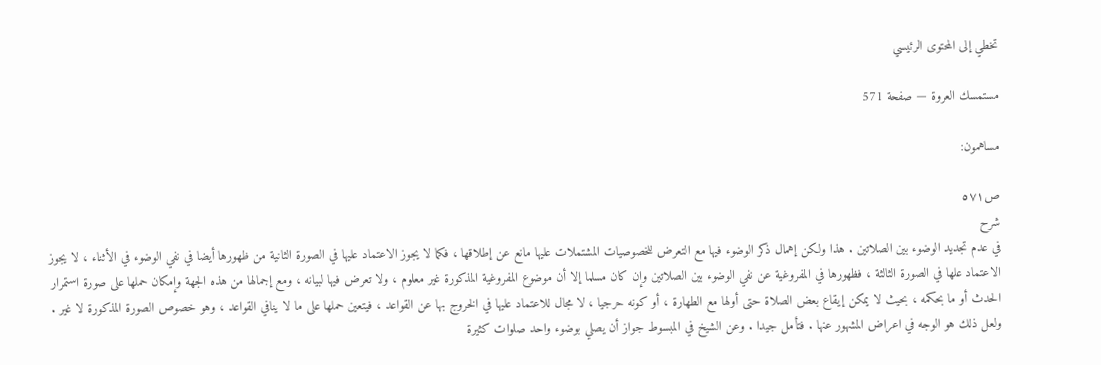تخطي إلى المحتوى الرئيسي

مستمسك العروة — صفحة 571

مساهمون:

ص٥٧١
شرح
في عدم تجديد الوضوء بين الصلاتين . هذا ولكن إهمال ذكر الوضوء فيها مع التعرض للخصوصيات المشتملات عليها مانع عن إطلاقها ، فكما لا يجوز الاعتماد عليها في الصورة الثانية من ظهورها أيضا في نفي الوضوء في الأثناء ، لا يجوز الاعتماد علها في الصورة الثالثة ، فظهورها في المفروغية عن نفي الوضوء بين الصلاتين وإن كان مسلما إلا أن موضوع المفروغية المذكورة غير معلوم ، ولا تعرض فيها لبيانه ، ومع إجمالها من هذه الجهة وإمكان حملها على صورة استمرار الحدث أو ما بحكمه ، بحيث لا يمكن إيقاع بعض الصلاة حتى أولها مع الطهارة ، أو كونه حرجيا ، لا مجال للاعتماد عليها في الخروج بها عن القواعد ، فيتعين حملها على ما لا ينافي القواعد ، وهو خصوص الصورة المذكورة لا غير . ولعل ذلك هو الوجه في اعراض المشهور عنها . فتأمل جيدا . وعن الشيخ في المبسوط جواز أن يصلي بوضوء واحد صلوات كثيرة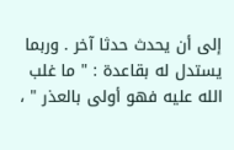إلى أن يحدث حدثا آخر . وربما يستدل له بقاعدة : " ما غلب الله عليه فهو أولى بالعذر " ،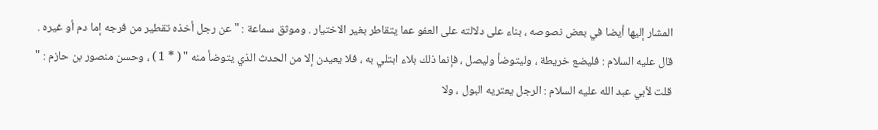المشار إليها أيضا في بعض نصوصه ، بناء على دلالته على العفو عما يتقاطر بغير الاختيار . وموثق سماعة : " عن رجل أخذه تقطير من فرجه إما دم أو غيره . قال عليه السلام : فليضع خريطة ، وليتوضأ وليصل ، فإنما ذلك بلاء ابتلي به ، فلا يعيدن إلا من الحدث الذي يتوضأ منه " ( * 1 ) ، وحسن منصور بن حازم : " قلت لأبي عبد الله عليه السلام : الرجل يعتريه البول ، ولا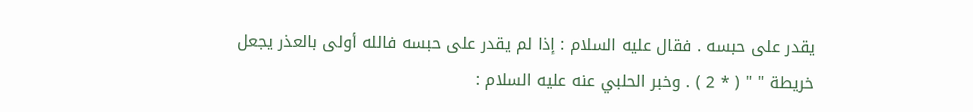يقدر على حبسه . فقال عليه السلام : إذا لم يقدر على حبسه فالله أولى بالعذر يجعل خريطة " " ( * 2 ) . وخبر الحلبي عنه عليه السلام :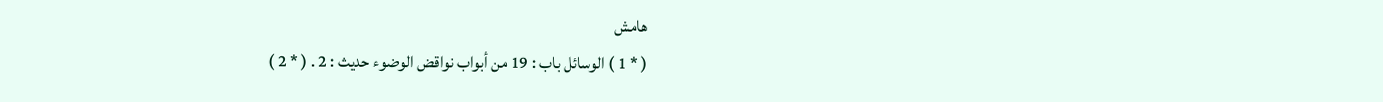هامش
( * 1 ) الوسائل باب : 19 من أبواب نواقض الوضوء حديث : 2 . ( * 2 )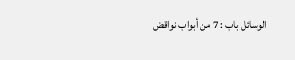الوسائل باب : 7 من أبواب نواقض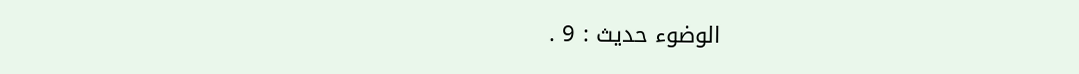الوضوء حديث : 9 .